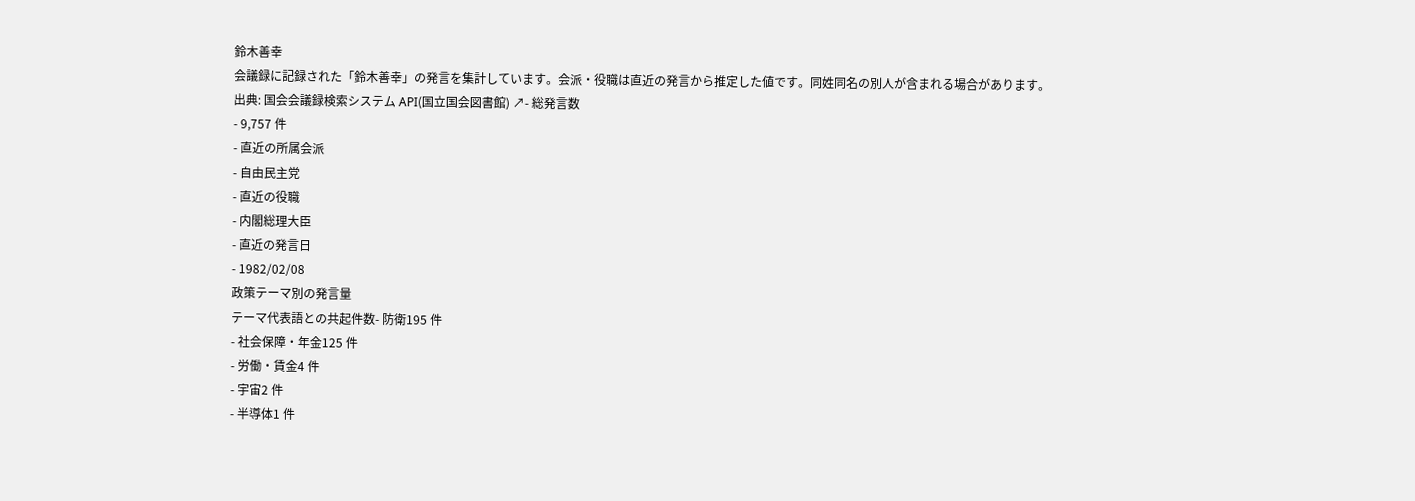鈴木善幸
会議録に記録された「鈴木善幸」の発言を集計しています。会派・役職は直近の発言から推定した値です。同姓同名の別人が含まれる場合があります。
出典: 国会会議録検索システム API(国立国会図書館) ↗- 総発言数
- 9,757 件
- 直近の所属会派
- 自由民主党
- 直近の役職
- 内閣総理大臣
- 直近の発言日
- 1982/02/08
政策テーマ別の発言量
テーマ代表語との共起件数- 防衛195 件
- 社会保障・年金125 件
- 労働・賃金4 件
- 宇宙2 件
- 半導体1 件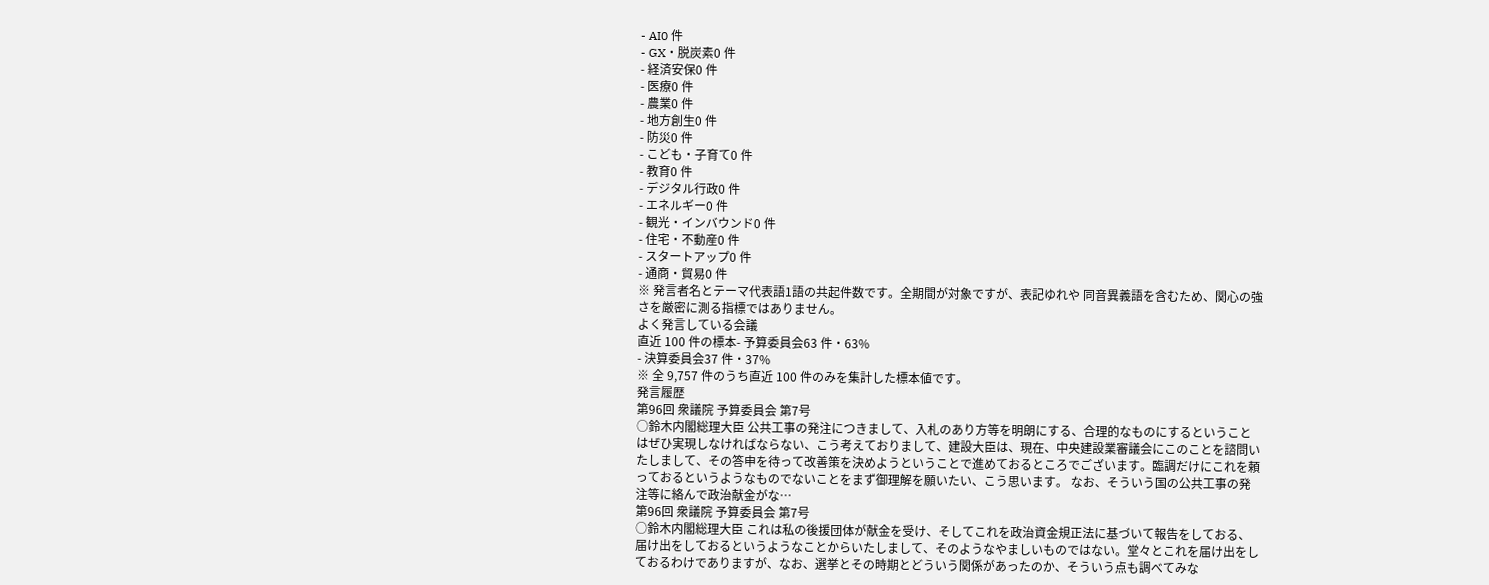- AI0 件
- GX・脱炭素0 件
- 経済安保0 件
- 医療0 件
- 農業0 件
- 地方創生0 件
- 防災0 件
- こども・子育て0 件
- 教育0 件
- デジタル行政0 件
- エネルギー0 件
- 観光・インバウンド0 件
- 住宅・不動産0 件
- スタートアップ0 件
- 通商・貿易0 件
※ 発言者名とテーマ代表語1語の共起件数です。全期間が対象ですが、表記ゆれや 同音異義語を含むため、関心の強さを厳密に測る指標ではありません。
よく発言している会議
直近 100 件の標本- 予算委員会63 件・63%
- 決算委員会37 件・37%
※ 全 9,757 件のうち直近 100 件のみを集計した標本値です。
発言履歴
第96回 衆議院 予算委員会 第7号
○鈴木内閣総理大臣 公共工事の発注につきまして、入札のあり方等を明朗にする、合理的なものにするということはぜひ実現しなければならない、こう考えておりまして、建設大臣は、現在、中央建設業審議会にこのことを諮問いたしまして、その答申を待って改善策を決めようということで進めておるところでございます。臨調だけにこれを頼っておるというようなものでないことをまず御理解を願いたい、こう思います。 なお、そういう国の公共工事の発注等に絡んで政治献金がな…
第96回 衆議院 予算委員会 第7号
○鈴木内閣総理大臣 これは私の後援団体が献金を受け、そしてこれを政治資金規正法に基づいて報告をしておる、届け出をしておるというようなことからいたしまして、そのようなやましいものではない。堂々とこれを届け出をしておるわけでありますが、なお、選挙とその時期とどういう関係があったのか、そういう点も調べてみな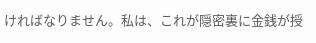ければなりません。私は、これが隠密裏に金銭が授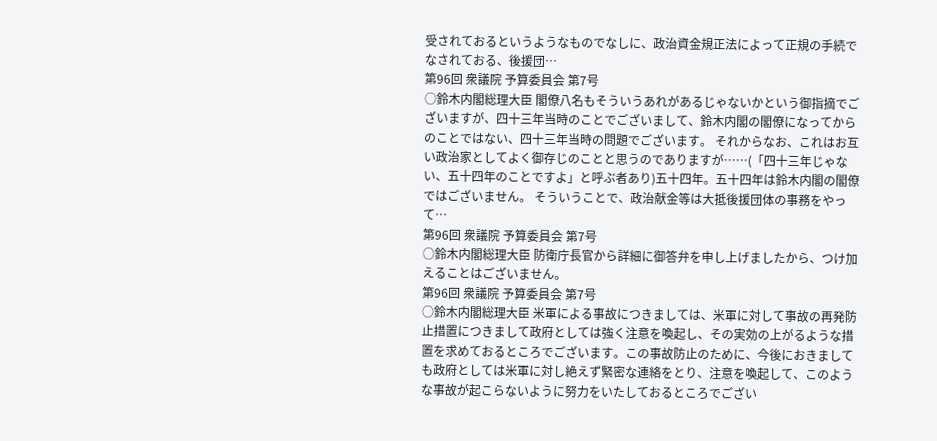受されておるというようなものでなしに、政治資金規正法によって正規の手続でなされておる、後援団…
第96回 衆議院 予算委員会 第7号
○鈴木内閣総理大臣 閣僚八名もそういうあれがあるじゃないかという御指摘でございますが、四十三年当時のことでございまして、鈴木内閣の閣僚になってからのことではない、四十三年当時の問題でございます。 それからなお、これはお互い政治家としてよく御存じのことと思うのでありますが……(「四十三年じゃない、五十四年のことですよ」と呼ぶ者あり)五十四年。五十四年は鈴木内閣の閣僚ではございません。 そういうことで、政治献金等は大抵後援団体の事務をやって…
第96回 衆議院 予算委員会 第7号
○鈴木内閣総理大臣 防衛庁長官から詳細に御答弁を申し上げましたから、つけ加えることはございません。
第96回 衆議院 予算委員会 第7号
○鈴木内閣総理大臣 米軍による事故につきましては、米軍に対して事故の再発防止措置につきまして政府としては強く注意を喚起し、その実効の上がるような措置を求めておるところでございます。この事故防止のために、今後におきましても政府としては米軍に対し絶えず緊密な連絡をとり、注意を喚起して、このような事故が起こらないように努力をいたしておるところでござい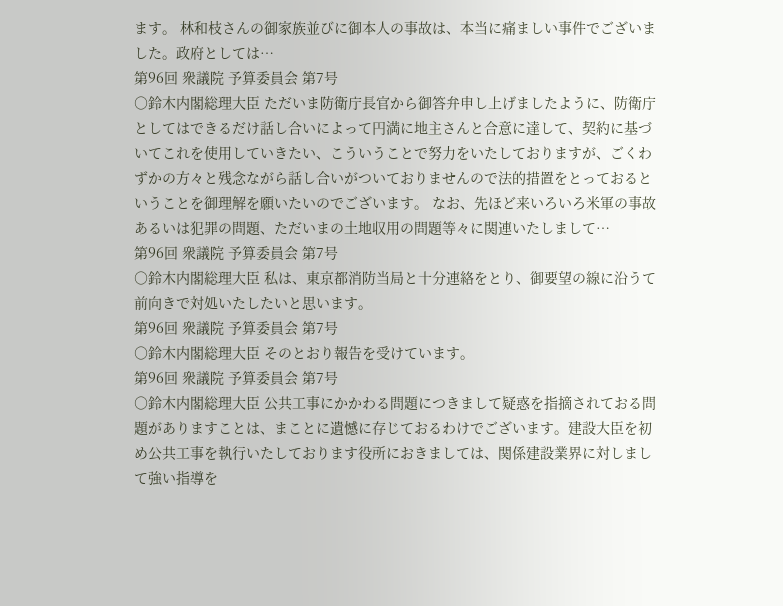ます。 林和枝さんの御家族並びに御本人の事故は、本当に痛ましい事件でございました。政府としては…
第96回 衆議院 予算委員会 第7号
○鈴木内閣総理大臣 ただいま防衛庁長官から御答弁申し上げましたように、防衛庁としてはできるだけ話し合いによって円満に地主さんと合意に達して、契約に基づいてこれを使用していきたい、こういうことで努力をいたしておりますが、ごくわずかの方々と残念ながら話し合いがついておりませんので法的措置をとっておるということを御理解を願いたいのでございます。 なお、先ほど来いろいろ米軍の事故あるいは犯罪の問題、ただいまの土地収用の問題等々に関連いたしまして…
第96回 衆議院 予算委員会 第7号
○鈴木内閣総理大臣 私は、東京都消防当局と十分連絡をとり、御要望の線に沿うて前向きで対処いたしたいと思います。
第96回 衆議院 予算委員会 第7号
○鈴木内閣総理大臣 そのとおり報告を受けています。
第96回 衆議院 予算委員会 第7号
○鈴木内閣総理大臣 公共工事にかかわる問題につきまして疑惑を指摘されておる問題がありますことは、まことに遺憾に存じておるわけでございます。建設大臣を初め公共工事を執行いたしております役所におきましては、関係建設業界に対しまして強い指導を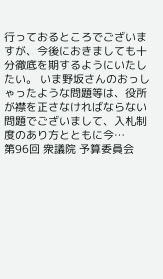行っておるところでございますが、今後におきましても十分徹底を期するようにいたしたい。 いま野坂さんのおっしゃったような問題等は、役所が襟を正さなければならない問題でございまして、入札制度のあり方とともに今…
第96回 衆議院 予算委員会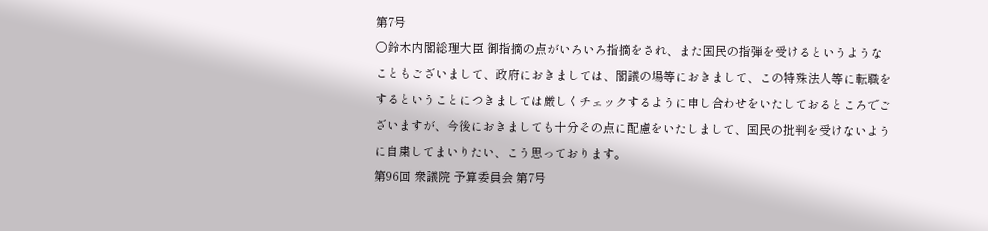第7号
○鈴木内閣総理大臣 御指摘の点がいろいろ指摘をされ、また国民の指弾を受けるというようなこともございまして、政府におきましては、閣議の場等におきまして、この特殊法人等に転職をするということにつきましては厳しくチェックするように申し合わせをいたしておるところでございますが、今後におきましても十分その点に配慮をいたしまして、国民の批判を受けないように自粛してまいりたい、こう思っております。
第96回 衆議院 予算委員会 第7号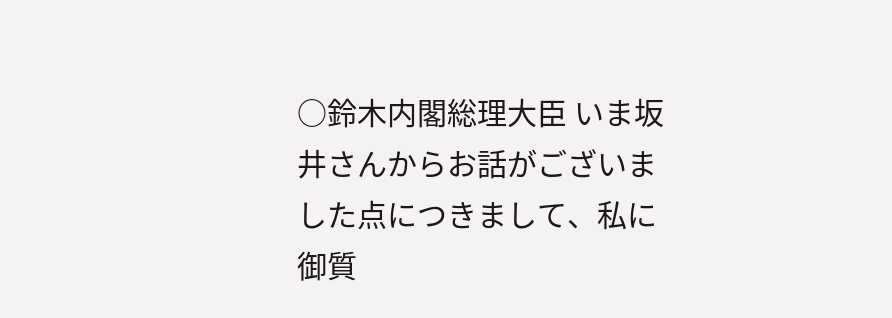○鈴木内閣総理大臣 いま坂井さんからお話がございました点につきまして、私に御質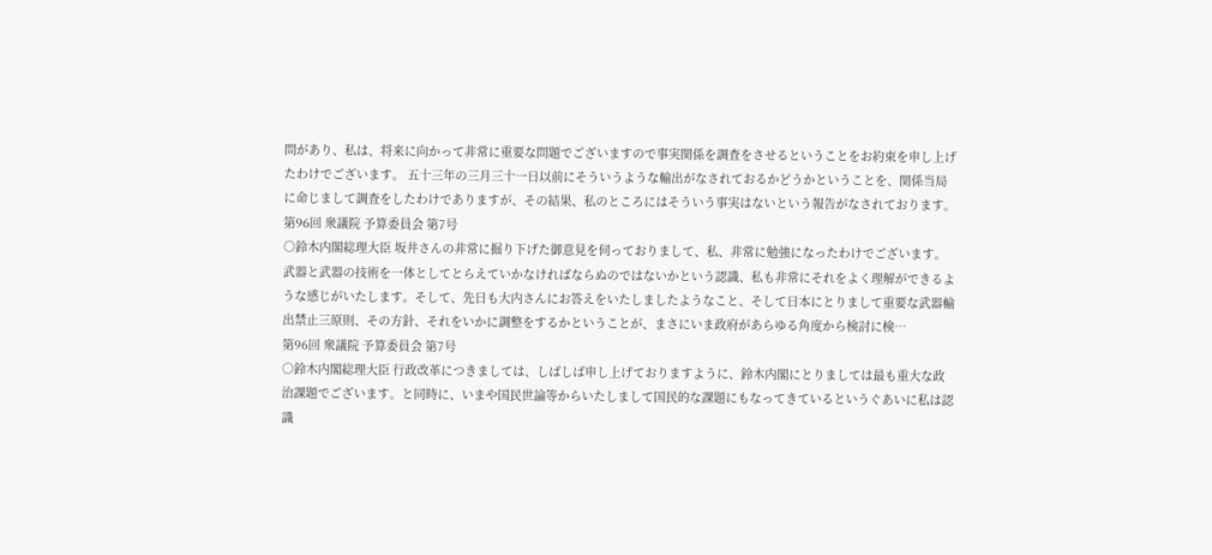問があり、私は、将来に向かって非常に重要な問題でございますので事実関係を調査をさせるということをお約束を申し上げたわけでございます。 五十三年の三月三十一日以前にそういうような輸出がなされておるかどうかということを、関係当局に命じまして調査をしたわけでありますが、その結果、私のところにはそういう事実はないという報告がなされております。
第96回 衆議院 予算委員会 第7号
○鈴木内閣総理大臣 坂井さんの非常に掘り下げた御意見を伺っておりまして、私、非常に勉強になったわけでございます。 武器と武器の技術を一体としてとらえていかなければならぬのではないかという認識、私も非常にそれをよく理解ができるような感じがいたします。そして、先日も大内さんにお答えをいたしましたようなこと、そして日本にとりまして重要な武器輸出禁止三原則、その方針、それをいかに調整をするかということが、まさにいま政府があらゆる角度から検討に検…
第96回 衆議院 予算委員会 第7号
○鈴木内閣総理大臣 行政改革につきましては、しばしば申し上げておりますように、鈴木内閣にとりましては最も重大な政治課題でございます。と同時に、いまや国民世論等からいたしまして国民的な課題にもなってきているというぐあいに私は認識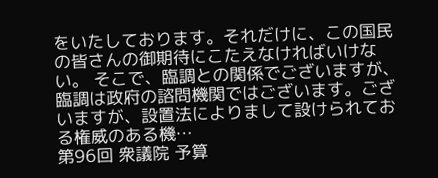をいたしております。それだけに、この国民の皆さんの御期待にこたえなければいけない。 そこで、臨調との関係でございますが、臨調は政府の諮問機関ではございます。ございますが、設置法によりまして設けられておる権威のある機…
第96回 衆議院 予算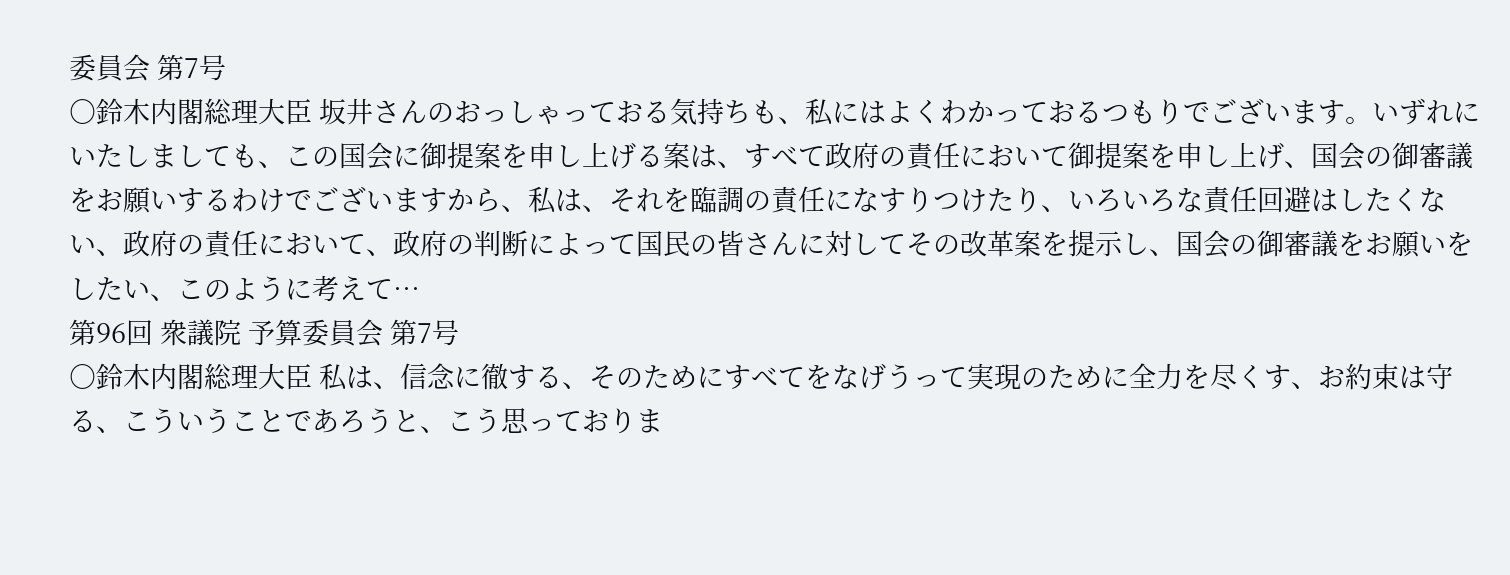委員会 第7号
○鈴木内閣総理大臣 坂井さんのおっしゃっておる気持ちも、私にはよくわかっておるつもりでございます。いずれにいたしましても、この国会に御提案を申し上げる案は、すべて政府の責任において御提案を申し上げ、国会の御審議をお願いするわけでございますから、私は、それを臨調の責任になすりつけたり、いろいろな責任回避はしたくない、政府の責任において、政府の判断によって国民の皆さんに対してその改革案を提示し、国会の御審議をお願いをしたい、このように考えて…
第96回 衆議院 予算委員会 第7号
○鈴木内閣総理大臣 私は、信念に徹する、そのためにすべてをなげうって実現のために全力を尽くす、お約束は守る、こういうことであろうと、こう思っておりま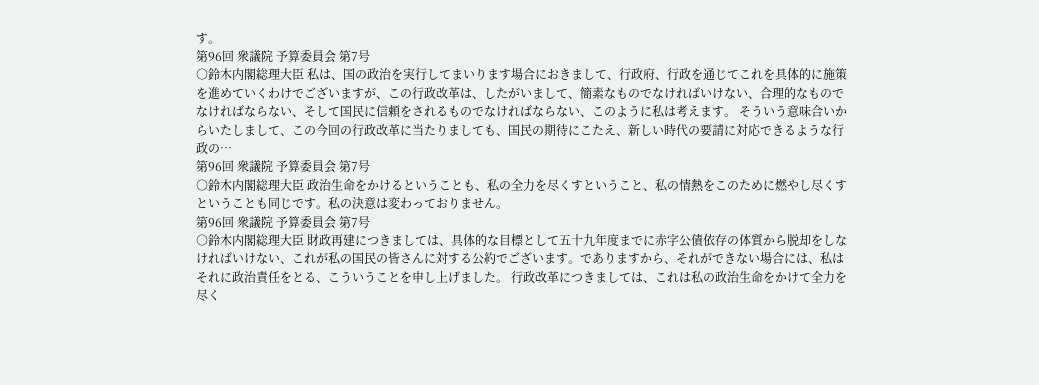す。
第96回 衆議院 予算委員会 第7号
○鈴木内閣総理大臣 私は、国の政治を実行してまいります場合におきまして、行政府、行政を通じてこれを具体的に施策を進めていくわけでございますが、この行政改革は、したがいまして、簡素なものでなければいけない、合理的なものでなければならない、そして国民に信頼をされるものでなければならない、このように私は考えます。 そういう意味合いからいたしまして、この今回の行政改革に当たりましても、国民の期待にこたえ、新しい時代の要請に対応できるような行政の…
第96回 衆議院 予算委員会 第7号
○鈴木内閣総理大臣 政治生命をかけるということも、私の全力を尽くすということ、私の情熱をこのために燃やし尽くすということも同じです。私の決意は変わっておりません。
第96回 衆議院 予算委員会 第7号
○鈴木内閣総理大臣 財政再建につきましては、具体的な目標として五十九年度までに赤字公債依存の体質から脱却をしなければいけない、これが私の国民の皆さんに対する公約でございます。でありますから、それができない場合には、私はそれに政治責任をとる、こういうことを申し上げました。 行政改革につきましては、これは私の政治生命をかけて全力を尽く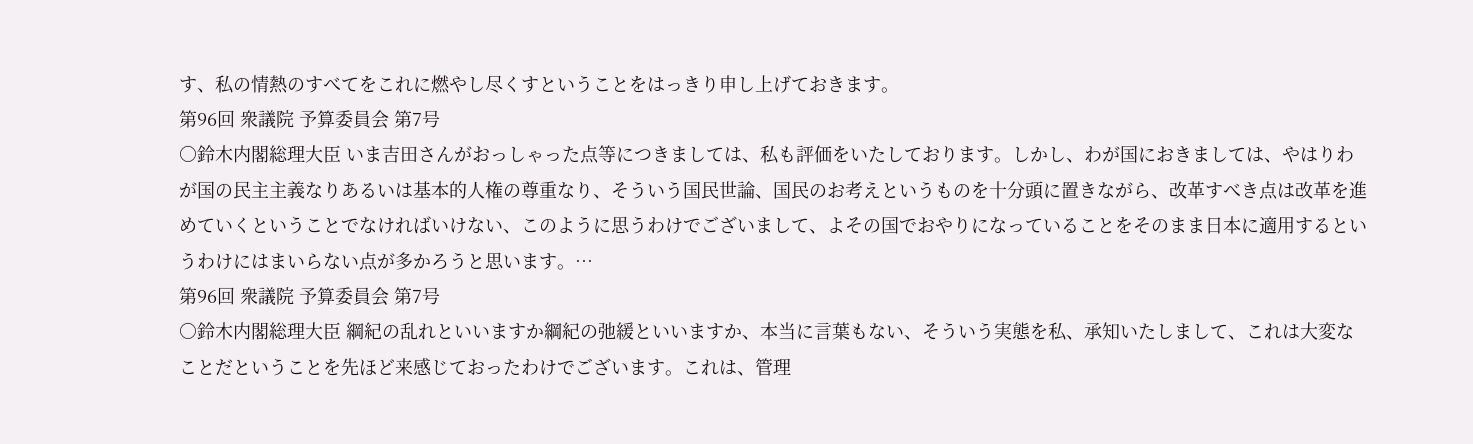す、私の情熱のすべてをこれに燃やし尽くすということをはっきり申し上げておきます。
第96回 衆議院 予算委員会 第7号
○鈴木内閣総理大臣 いま吉田さんがおっしゃった点等につきましては、私も評価をいたしております。しかし、わが国におきましては、やはりわが国の民主主義なりあるいは基本的人権の尊重なり、そういう国民世論、国民のお考えというものを十分頭に置きながら、改革すべき点は改革を進めていくということでなければいけない、このように思うわけでございまして、よその国でおやりになっていることをそのまま日本に適用するというわけにはまいらない点が多かろうと思います。…
第96回 衆議院 予算委員会 第7号
○鈴木内閣総理大臣 綱紀の乱れといいますか綱紀の弛緩といいますか、本当に言葉もない、そういう実態を私、承知いたしまして、これは大変なことだということを先ほど来感じておったわけでございます。これは、管理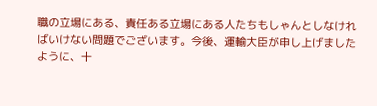職の立場にある、責任ある立場にある人たちもしゃんとしなければいけない問題でございます。今後、運輸大臣が申し上げましたように、十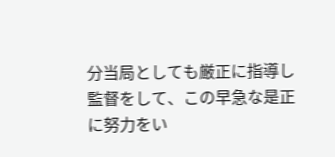分当局としても厳正に指導し監督をして、この早急な是正に努力をい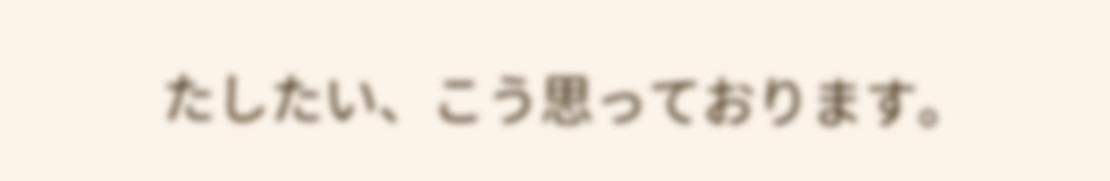たしたい、こう思っております。